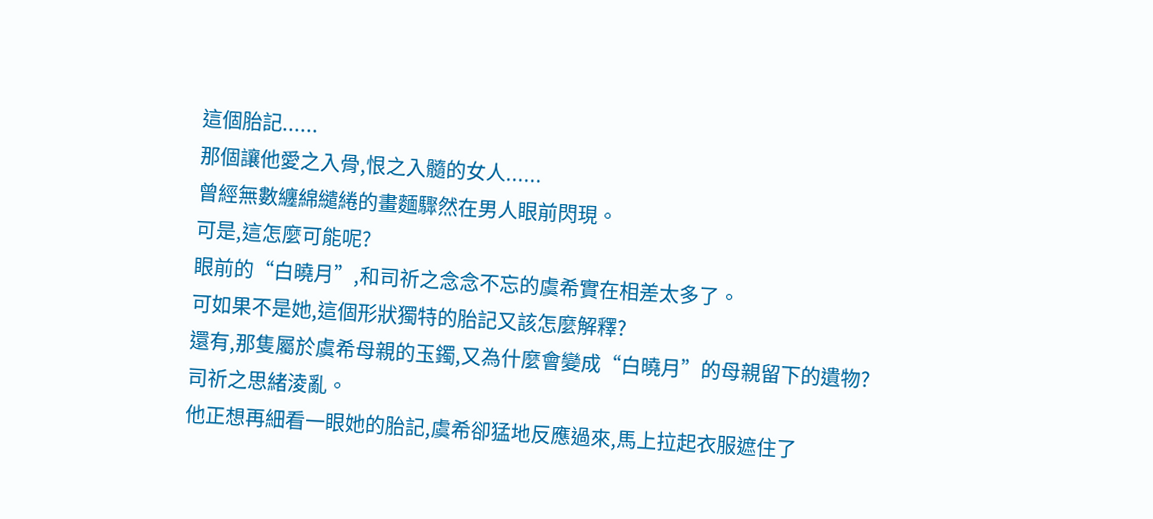這個胎記......
那個讓他愛之入骨,恨之入髓的女人......
曾經無數纏綿繾綣的畫麵驟然在男人眼前閃現。
可是,這怎麼可能呢?
眼前的“白曉月”,和司祈之念念不忘的虞希實在相差太多了。
可如果不是她,這個形狀獨特的胎記又該怎麼解釋?
還有,那隻屬於虞希母親的玉鐲,又為什麼會變成“白曉月”的母親留下的遺物?
司祈之思緒淩亂。
他正想再細看一眼她的胎記,虞希卻猛地反應過來,馬上拉起衣服遮住了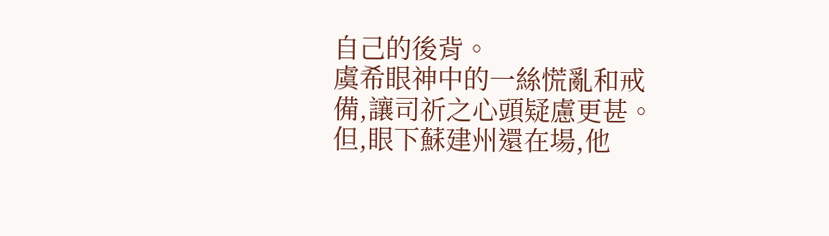自己的後背。
虞希眼神中的一絲慌亂和戒備,讓司祈之心頭疑慮更甚。
但,眼下蘇建州還在場,他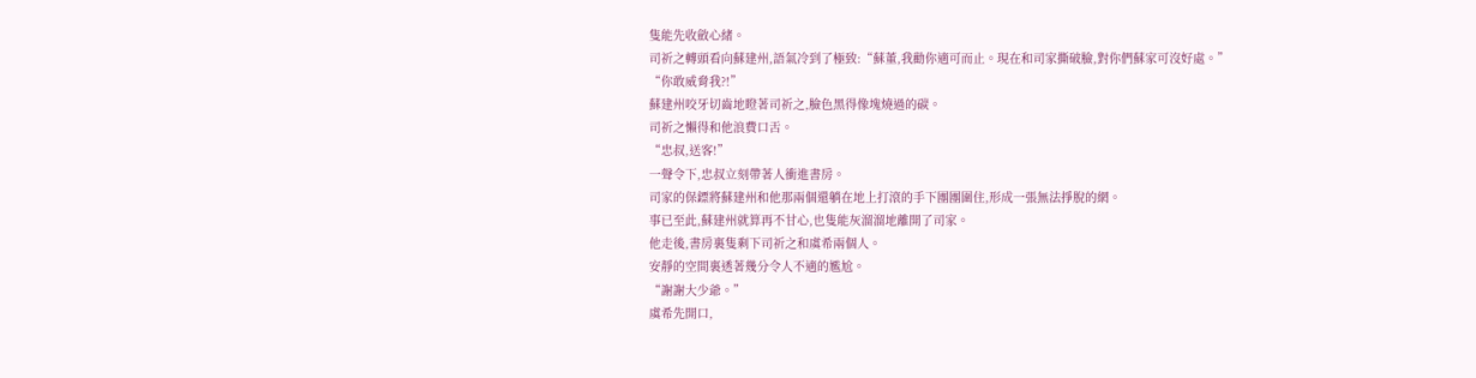隻能先收斂心緒。
司祈之轉頭看向蘇建州,語氣冷到了極致:“蘇董,我勸你適可而止。現在和司家撕破臉,對你們蘇家可沒好處。”
“你敢威脅我?!”
蘇建州咬牙切齒地瞪著司祈之,臉色黑得像塊燒過的碳。
司祈之懶得和他浪費口舌。
“忠叔,送客!”
一聲令下,忠叔立刻帶著人衝進書房。
司家的保鏢將蘇建州和他那兩個還躺在地上打滾的手下團團圍住,形成一張無法掙脫的網。
事已至此,蘇建州就算再不甘心,也隻能灰溜溜地離開了司家。
他走後,書房裏隻剩下司祈之和虞希兩個人。
安靜的空間裏透著幾分令人不適的尷尬。
“謝謝大少爺。”
虞希先開口,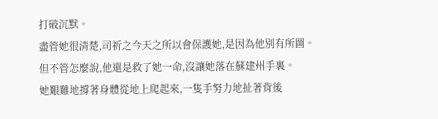打破沉默。
盡管她很清楚,司祈之今天之所以會保護她,是因為他別有所圖。
但不管怎麼說,他還是救了她一命,沒讓她落在蘇建州手裏。
她艱難地撐著身體從地上爬起來,一隻手努力地扯著背後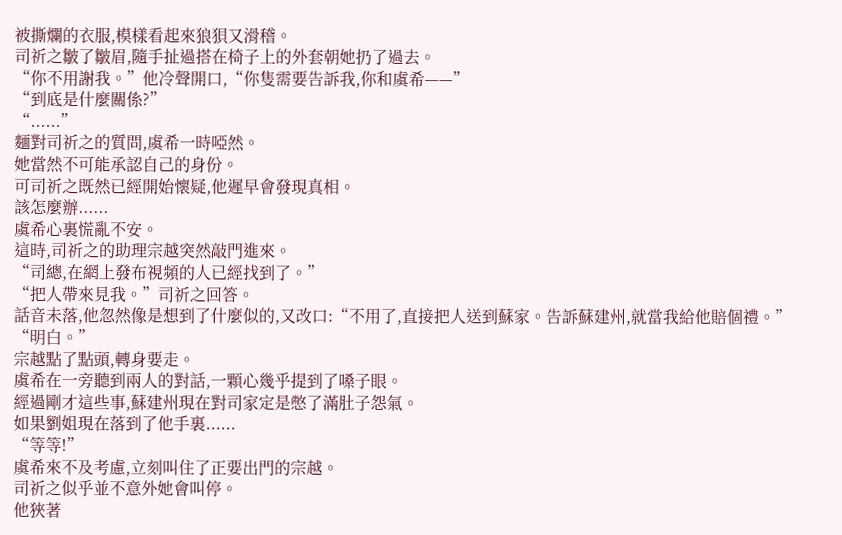被撕爛的衣服,模樣看起來狼狽又滑稽。
司祈之皺了皺眉,隨手扯過搭在椅子上的外套朝她扔了過去。
“你不用謝我。”他冷聲開口,“你隻需要告訴我,你和虞希——”
“到底是什麼關係?”
“......”
麵對司祈之的質問,虞希一時啞然。
她當然不可能承認自己的身份。
可司祈之既然已經開始懷疑,他遲早會發現真相。
該怎麼辦......
虞希心裏慌亂不安。
這時,司祈之的助理宗越突然敲門進來。
“司總,在網上發布視頻的人已經找到了。”
“把人帶來見我。”司祈之回答。
話音未落,他忽然像是想到了什麼似的,又改口:“不用了,直接把人送到蘇家。告訴蘇建州,就當我給他賠個禮。”
“明白。”
宗越點了點頭,轉身要走。
虞希在一旁聽到兩人的對話,一顆心幾乎提到了嗓子眼。
經過剛才這些事,蘇建州現在對司家定是憋了滿肚子怨氣。
如果劉姐現在落到了他手裏......
“等等!”
虞希來不及考慮,立刻叫住了正要出門的宗越。
司祈之似乎並不意外她會叫停。
他狹著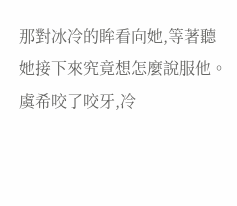那對冰冷的眸看向她,等著聽她接下來究竟想怎麼說服他。
虞希咬了咬牙,冷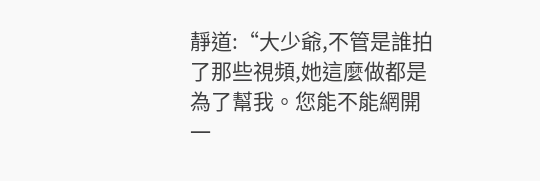靜道:“大少爺,不管是誰拍了那些視頻,她這麼做都是為了幫我。您能不能網開一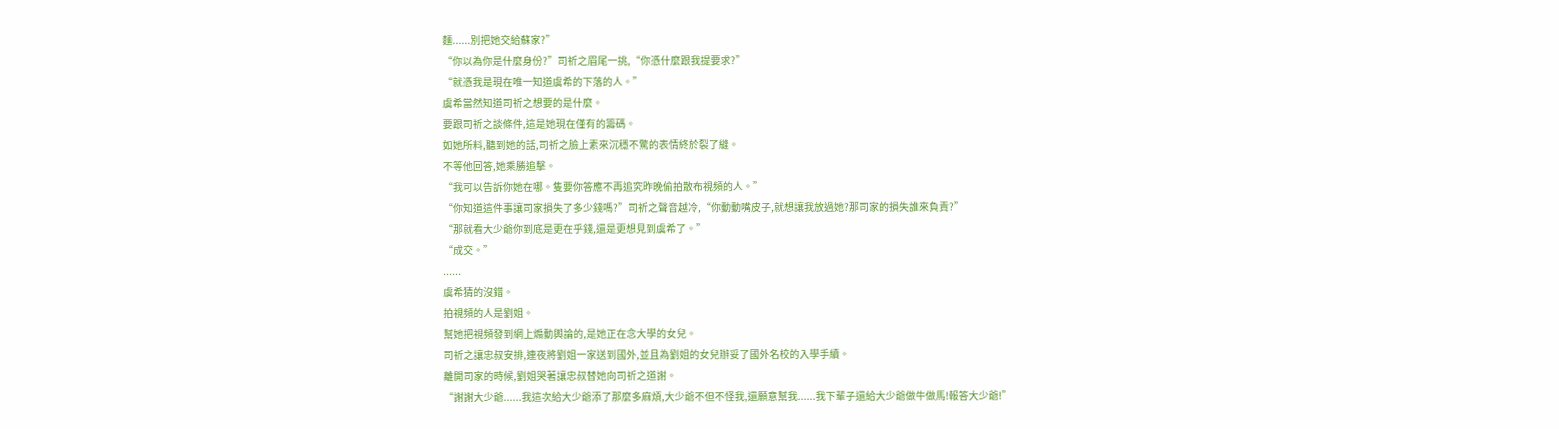麵......別把她交給蘇家?”
“你以為你是什麼身份?”司祈之眉尾一挑,“你憑什麼跟我提要求?”
“就憑我是現在唯一知道虞希的下落的人。”
虞希當然知道司祈之想要的是什麼。
要跟司祈之談條件,這是她現在僅有的籌碼。
如她所料,聽到她的話,司祈之臉上素來沉穩不驚的表情終於裂了縫。
不等他回答,她乘勝追擊。
“我可以告訴你她在哪。隻要你答應不再追究昨晚偷拍散布視頻的人。”
“你知道這件事讓司家損失了多少錢嗎?”司祈之聲音越冷,“你動動嘴皮子,就想讓我放過她?那司家的損失誰來負責?”
“那就看大少爺你到底是更在乎錢,還是更想見到虞希了。”
“成交。”
......
虞希猜的沒錯。
拍視頻的人是劉姐。
幫她把視頻發到網上煽動輿論的,是她正在念大學的女兒。
司祈之讓忠叔安排,連夜將劉姐一家送到國外,並且為劉姐的女兒辦妥了國外名校的入學手續。
離開司家的時候,劉姐哭著讓忠叔替她向司祈之道謝。
“謝謝大少爺......我這次給大少爺添了那麼多麻煩,大少爺不但不怪我,還願意幫我......我下輩子還給大少爺做牛做馬!報答大少爺!”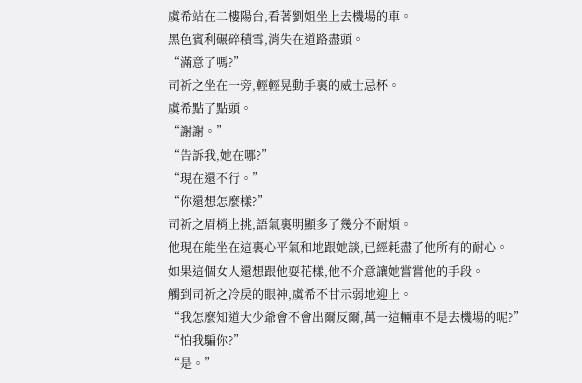虞希站在二樓陽台,看著劉姐坐上去機場的車。
黑色賓利碾碎積雪,消失在道路盡頭。
“滿意了嗎?”
司祈之坐在一旁,輕輕晃動手裏的威士忌杯。
虞希點了點頭。
“謝謝。”
“告訴我,她在哪?”
“現在還不行。”
“你還想怎麼樣?”
司祈之眉梢上挑,語氣裏明顯多了幾分不耐煩。
他現在能坐在這裏心平氣和地跟她談,已經耗盡了他所有的耐心。
如果這個女人還想跟他耍花樣,他不介意讓她嘗嘗他的手段。
觸到司祈之冷戾的眼神,虞希不甘示弱地迎上。
“我怎麼知道大少爺會不會出爾反爾,萬一這輛車不是去機場的呢?”
“怕我騙你?”
“是。”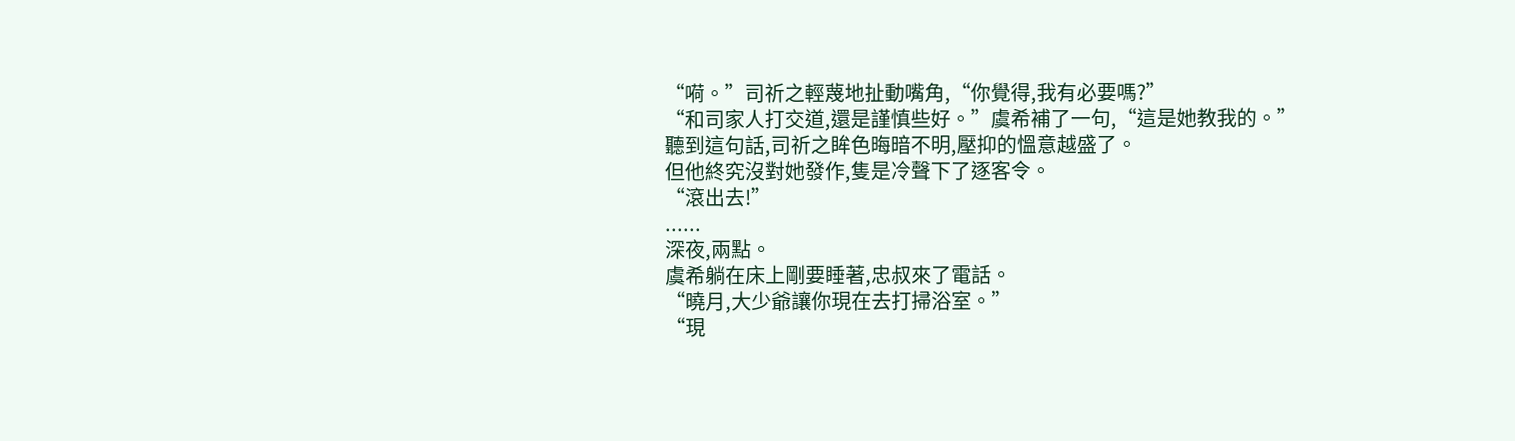“嗬。”司祈之輕蔑地扯動嘴角,“你覺得,我有必要嗎?”
“和司家人打交道,還是謹慎些好。”虞希補了一句,“這是她教我的。”
聽到這句話,司祈之眸色晦暗不明,壓抑的慍意越盛了。
但他終究沒對她發作,隻是冷聲下了逐客令。
“滾出去!”
......
深夜,兩點。
虞希躺在床上剛要睡著,忠叔來了電話。
“曉月,大少爺讓你現在去打掃浴室。”
“現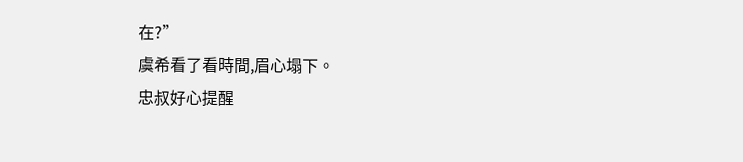在?”
虞希看了看時間,眉心塌下。
忠叔好心提醒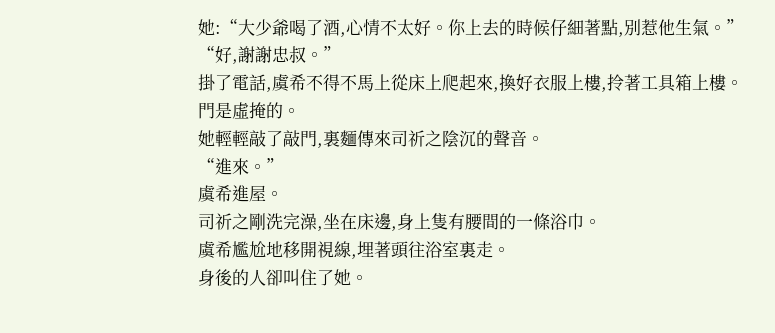她:“大少爺喝了酒,心情不太好。你上去的時候仔細著點,別惹他生氣。”
“好,謝謝忠叔。”
掛了電話,虞希不得不馬上從床上爬起來,換好衣服上樓,拎著工具箱上樓。
門是虛掩的。
她輕輕敲了敲門,裏麵傳來司祈之陰沉的聲音。
“進來。”
虞希進屋。
司祈之剛洗完澡,坐在床邊,身上隻有腰間的一條浴巾。
虞希尷尬地移開視線,埋著頭往浴室裏走。
身後的人卻叫住了她。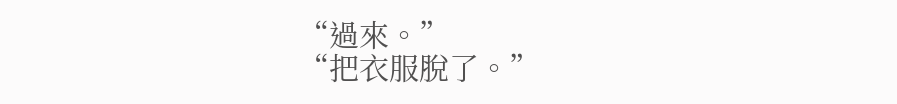“過來。”
“把衣服脫了。”